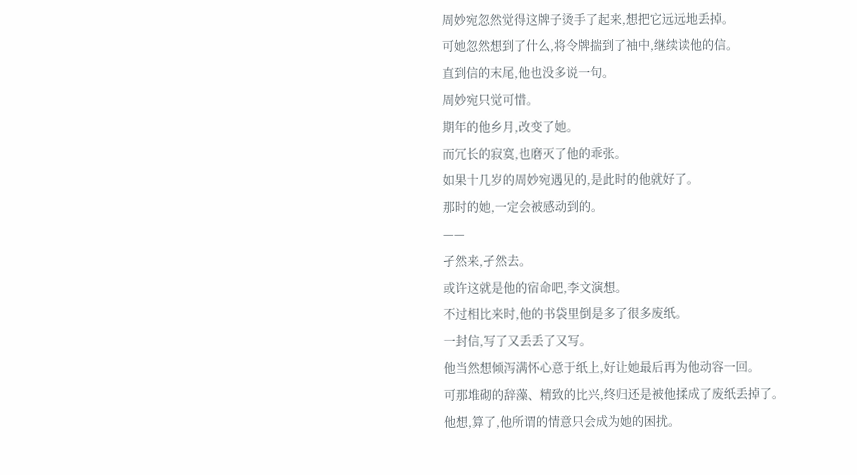周妙宛忽然觉得这牌子烫手了起来,想把它远远地丢掉。
可她忽然想到了什么,将令牌揣到了袖中,继续读他的信。
直到信的末尾,他也没多说一句。
周妙宛只觉可惜。
期年的他乡月,改变了她。
而冗长的寂寞,也磨灭了他的乖张。
如果十几岁的周妙宛遇见的,是此时的他就好了。
那时的她,一定会被感动到的。
——
孑然来,孑然去。
或许这就是他的宿命吧,李文演想。
不过相比来时,他的书袋里倒是多了很多废纸。
一封信,写了又丢丢了又写。
他当然想倾泻满怀心意于纸上,好让她最后再为他动容一回。
可那堆砌的辞藻、精致的比兴,终归还是被他揉成了废纸丢掉了。
他想,算了,他所谓的情意只会成为她的困扰。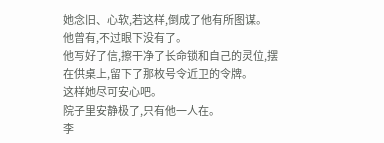她念旧、心软,若这样,倒成了他有所图谋。
他曾有,不过眼下没有了。
他写好了信,擦干净了长命锁和自己的灵位,摆在供桌上,留下了那枚号令近卫的令牌。
这样她尽可安心吧。
院子里安静极了,只有他一人在。
李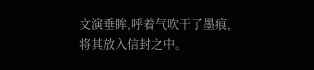文演垂眸,呼着气吹干了墨痕,将其放入信封之中。